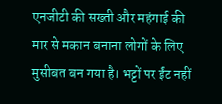एनजीटी की सख्ती और महंगाई की मार से मकान बनाना लोगों के लिए मुसीबत बन गया है। भट्टों पर ईंट नहीं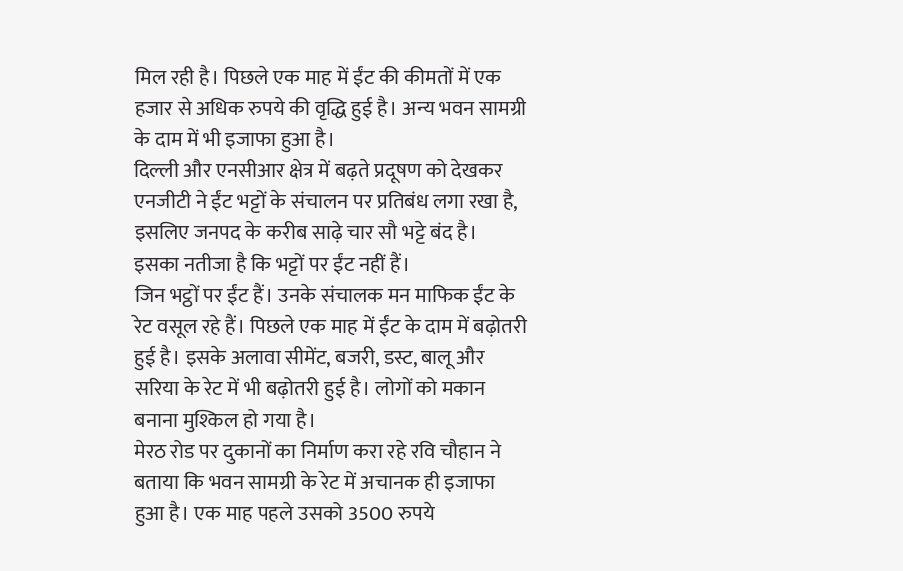मिल रही है। पिछले एक माह में ईंट की कीमतों में एक हजार से अधिक रुपये की वृद्धि हुई है। अन्य भवन सामग्री के दाम में भी इजाफा हुआ है।
दिल्ली और एनसीआर क्षेत्र में बढ़ते प्रदूषण को देखकर एनजीटी ने ईंट भट्टों के संचालन पर प्रतिबंध लगा रखा है, इसलिए जनपद के करीब साढ़े चार सौ भट्टे बंद है। इसका नतीजा है कि भट्टों पर ईंट नहीं हैं।
जिन भट्ठों पर ईंट हैं। उनके संचालक मन माफिक ईंट के रेट वसूल रहे हैं। पिछले एक माह में ईंट के दाम में बढ़ोतरी हुई है। इसके अलावा सीमेंट, बजरी, डस्ट, बालू और सरिया के रेट में भी बढ़ोतरी हुई है। लोगों को मकान बनाना मुश्किल हो गया है।
मेरठ रोड पर दुकानों का निर्माण करा रहे रवि चौहान ने बताया कि भवन सामग्री के रेट में अचानक ही इजाफा हुआ है। एक माह पहले उसको 3500 रुपये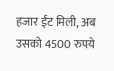हजार ईंट मिली, अब उसको 4500 रुपये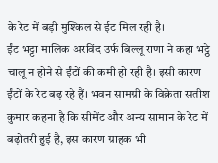के रेट में बड़ी मुश्किल से ईट मिल रही है।
ईंट भट्टा मालिक अरविंद उर्फ बिल्लू राणा ने कहा भट्ठे चालू न होने से ईंटों की कमी हो रही है। इसी कारण ईंटों के रेट बढ़ रहे हैं। भवन सामग्री के विक्रेता सतीश कुमार कहना है कि सीमेंट और अन्य सामान के रेट में बढ़ोतरी हुई है, इस कारण ग्राहक भी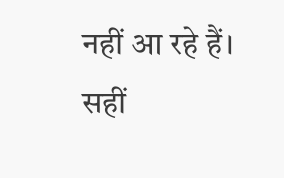नहीं आ रहे हैं। सहीं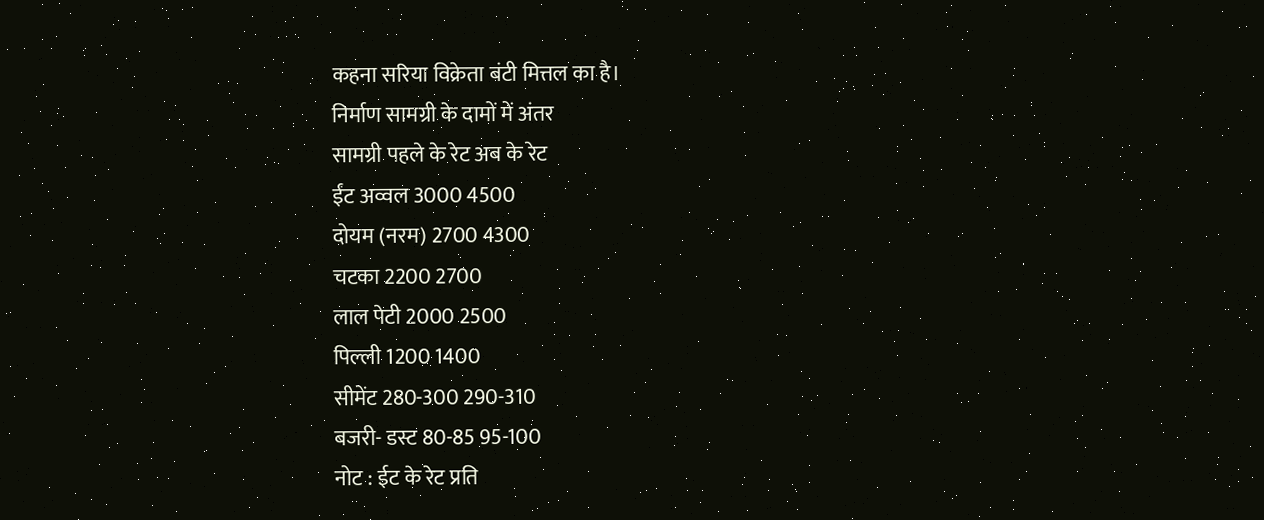कहना सरिया विक्रेता बंटी मित्तल का है।
निर्माण सामग्री के दामों में अंतर
सामग्री पहले के रेट अब के रेट
ईंट अव्वल 3000 4500
दोयम (नरम) 2700 4300
चटका 2200 2700
लाल पेटी 2000 2500
पिल्ली 1200 1400
सीमेंट 280-300 290-310
बजरी- डस्ट 80-85 95-100
नोट : ईट के रेट प्रति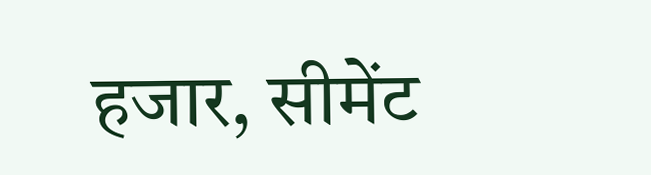हजार, सीमेंट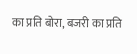का प्रति बोरा, बजरी का प्रति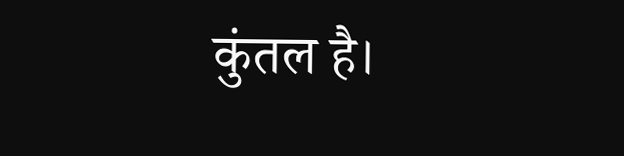कुंतल है।